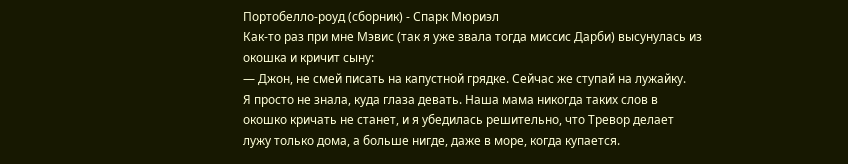Портобелло-роуд (сборник) - Спарк Мюриэл
Как-то раз при мне Мэвис (так я уже звала тогда миссис Дарби) высунулась из окошка и кричит сыну:
— Джон, не смей писать на капустной грядке. Сейчас же ступай на лужайку.
Я просто не знала, куда глаза девать. Наша мама никогда таких слов в окошко кричать не станет, и я убедилась решительно, что Тревор делает лужу только дома, а больше нигде, даже в море, когда купается.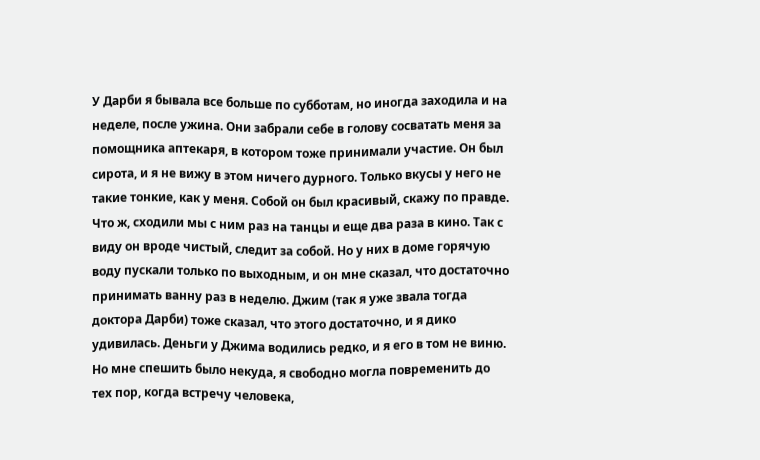У Дарби я бывала все больше по субботам, но иногда заходила и на неделе, после ужина. Они забрали себе в голову сосватать меня за помощника аптекаря, в котором тоже принимали участие. Он был сирота, и я не вижу в этом ничего дурного. Только вкусы у него не такие тонкие, как у меня. Собой он был красивый, скажу по правде. Что ж, сходили мы с ним раз на танцы и еще два раза в кино. Так с виду он вроде чистый, следит за собой. Но у них в доме горячую воду пускали только по выходным, и он мне сказал, что достаточно принимать ванну раз в неделю. Джим (так я уже звала тогда доктора Дарби) тоже сказал, что этого достаточно, и я дико удивилась. Деньги у Джима водились редко, и я его в том не виню. Но мне спешить было некуда, я свободно могла повременить до тех пор, когда встречу человека,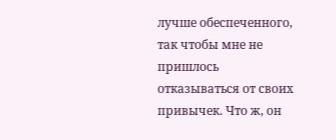лучше обеспеченного, так чтобы мне не пришлось отказываться от своих привычек. Что ж, он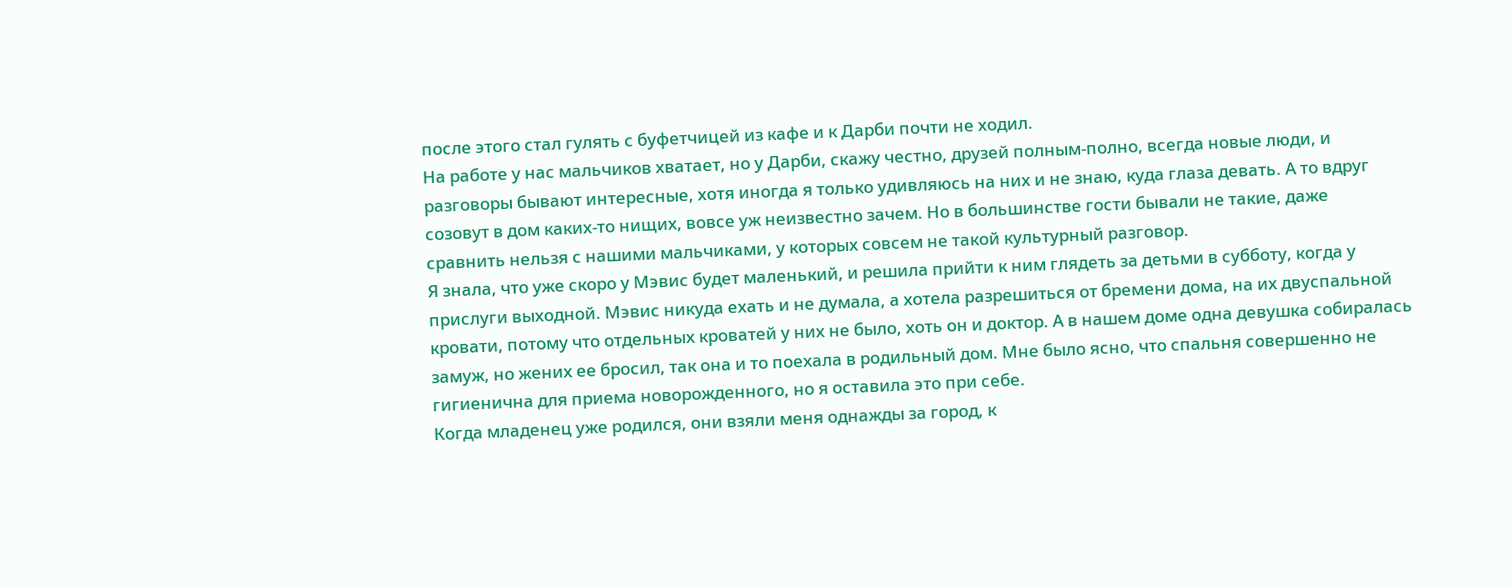после этого стал гулять с буфетчицей из кафе и к Дарби почти не ходил.
На работе у нас мальчиков хватает, но у Дарби, скажу честно, друзей полным-полно, всегда новые люди, и разговоры бывают интересные, хотя иногда я только удивляюсь на них и не знаю, куда глаза девать. А то вдруг созовут в дом каких-то нищих, вовсе уж неизвестно зачем. Но в большинстве гости бывали не такие, даже сравнить нельзя с нашими мальчиками, у которых совсем не такой культурный разговор.
Я знала, что уже скоро у Мэвис будет маленький, и решила прийти к ним глядеть за детьми в субботу, когда у прислуги выходной. Мэвис никуда ехать и не думала, а хотела разрешиться от бремени дома, на их двуспальной кровати, потому что отдельных кроватей у них не было, хоть он и доктор. А в нашем доме одна девушка собиралась замуж, но жених ее бросил, так она и то поехала в родильный дом. Мне было ясно, что спальня совершенно не гигиенична для приема новорожденного, но я оставила это при себе.
Когда младенец уже родился, они взяли меня однажды за город, к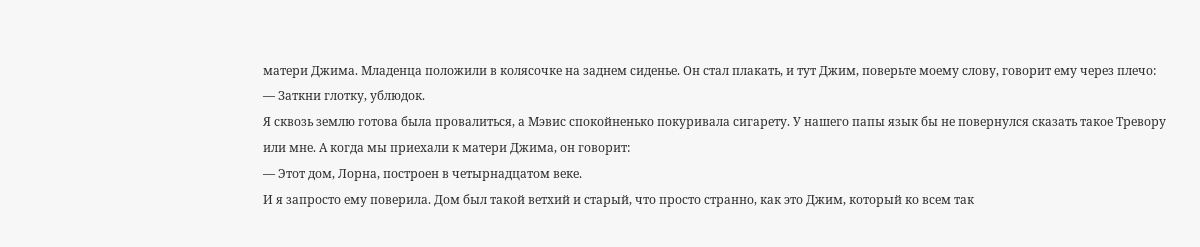матери Джима. Младенца положили в колясочке на заднем сиденье. Он стал плакать, и тут Джим, поверьте моему слову, говорит ему через плечо:
— Заткни глотку, ублюдок.
Я сквозь землю готова была провалиться, а Мэвис спокойненько покуривала сигарету. У нашего папы язык бы не повернулся сказать такое Тревору или мне. А когда мы приехали к матери Джима, он говорит:
— Этот дом, Лорна, построен в четырнадцатом веке.
И я запросто ему поверила. Дом был такой ветхий и старый, что просто странно, как это Джим, который ко всем так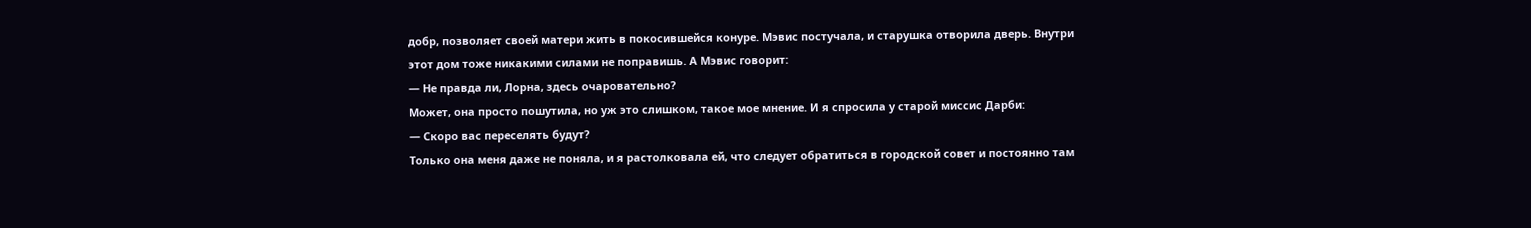добр, позволяет своей матери жить в покосившейся конуре. Мэвис постучала, и старушка отворила дверь. Внутри этот дом тоже никакими силами не поправишь. А Мэвис говорит:
— Не правда ли, Лорна, здесь очаровательно?
Может, она просто пошутила, но уж это слишком, такое мое мнение. И я спросила у старой миссис Дарби:
— Скоро вас переселять будут?
Только она меня даже не поняла, и я растолковала ей, что следует обратиться в городской совет и постоянно там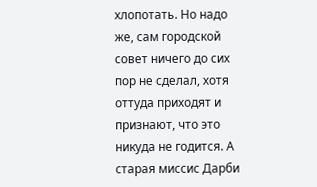хлопотать. Но надо же, сам городской совет ничего до сих пор не сделал, хотя оттуда приходят и признают, что это никуда не годится. А старая миссис Дарби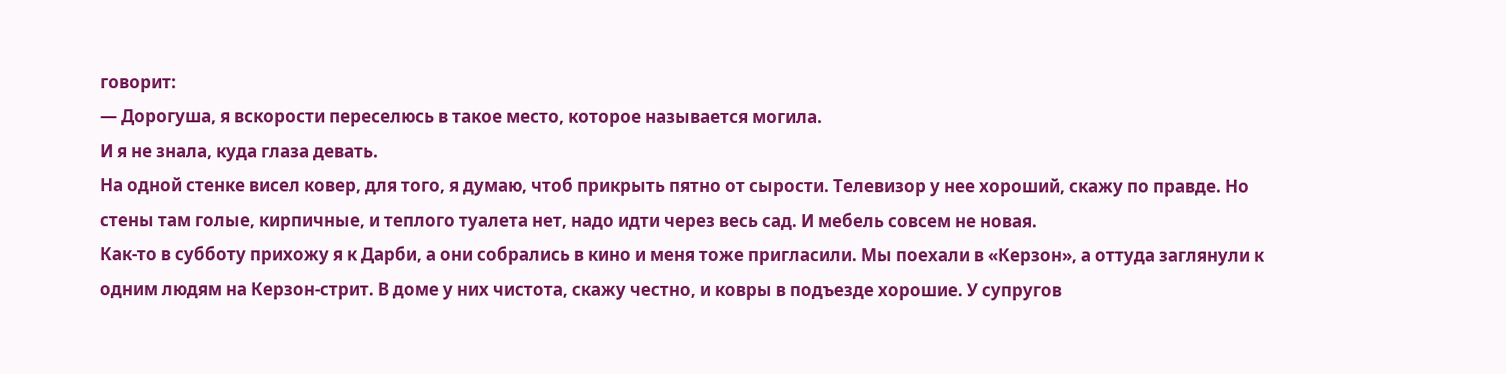говорит:
— Дорогуша, я вскорости переселюсь в такое место, которое называется могила.
И я не знала, куда глаза девать.
На одной стенке висел ковер, для того, я думаю, чтоб прикрыть пятно от сырости. Телевизор у нее хороший, скажу по правде. Но стены там голые, кирпичные, и теплого туалета нет, надо идти через весь сад. И мебель совсем не новая.
Как-то в субботу прихожу я к Дарби, а они собрались в кино и меня тоже пригласили. Мы поехали в «Керзон», а оттуда заглянули к одним людям на Керзон-стрит. В доме у них чистота, скажу честно, и ковры в подъезде хорошие. У супругов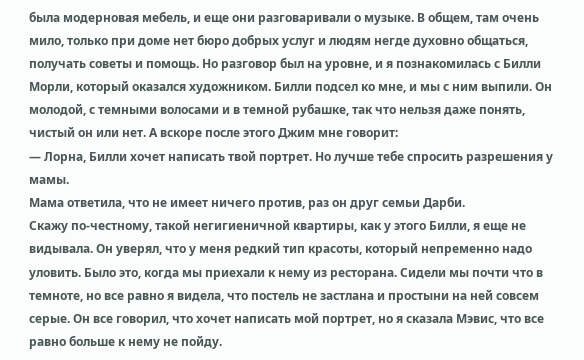была модерновая мебель, и еще они разговаривали о музыке. В общем, там очень мило, только при доме нет бюро добрых услуг и людям негде духовно общаться, получать советы и помощь. Но разговор был на уровне, и я познакомилась с Билли Морли, который оказался художником. Билли подсел ко мне, и мы с ним выпили. Он молодой, с темными волосами и в темной рубашке, так что нельзя даже понять, чистый он или нет. А вскоре после этого Джим мне говорит:
— Лорна, Билли хочет написать твой портрет. Но лучше тебе спросить разрешения у мамы.
Мама ответила, что не имеет ничего против, раз он друг семьи Дарби.
Скажу по-честному, такой негигиеничной квартиры, как у этого Билли, я еще не видывала. Он уверял, что у меня редкий тип красоты, который непременно надо уловить. Было это, когда мы приехали к нему из ресторана. Сидели мы почти что в темноте, но все равно я видела, что постель не застлана и простыни на ней совсем серые. Он все говорил, что хочет написать мой портрет, но я сказала Мэвис, что все равно больше к нему не пойду.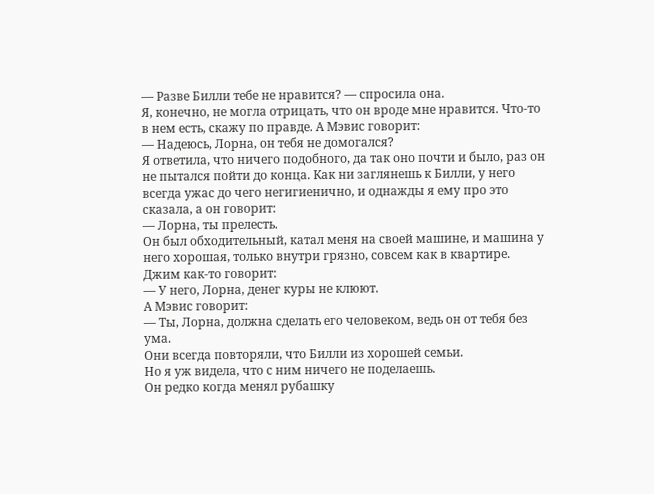— Разве Билли тебе не нравится? — спросила она.
Я, конечно, не могла отрицать, что он вроде мне нравится. Что-то в нем есть, скажу по правде. А Мэвис говорит:
— Надеюсь, Лорна, он тебя не домогался?
Я ответила, что ничего подобного, да так оно почти и было, раз он не пытался пойти до конца. Как ни заглянешь к Билли, у него всегда ужас до чего негигиенично, и однажды я ему про это сказала, а он говорит:
— Лорна, ты прелесть.
Он был обходительный, катал меня на своей машине, и машина у него хорошая, только внутри грязно, совсем как в квартире. Джим как-то говорит:
— У него, Лорна, денег куры не клюют.
А Мэвис говорит:
— Ты, Лорна, должна сделать его человеком, ведь он от тебя без ума.
Они всегда повторяли, что Билли из хорошей семьи.
Но я уж видела, что с ним ничего не поделаешь.
Он редко когда менял рубашку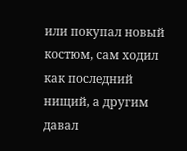или покупал новый костюм, сам ходил как последний нищий, а другим давал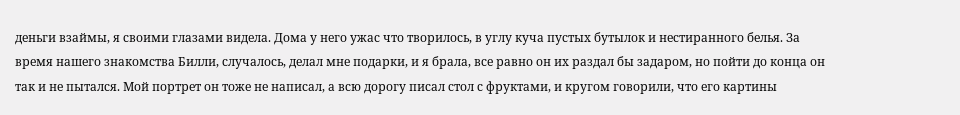деньги взаймы, я своими глазами видела. Дома у него ужас что творилось, в углу куча пустых бутылок и нестиранного белья. За время нашего знакомства Билли, случалось, делал мне подарки, и я брала, все равно он их раздал бы задаром, но пойти до конца он так и не пытался. Мой портрет он тоже не написал, а всю дорогу писал стол с фруктами, и кругом говорили, что его картины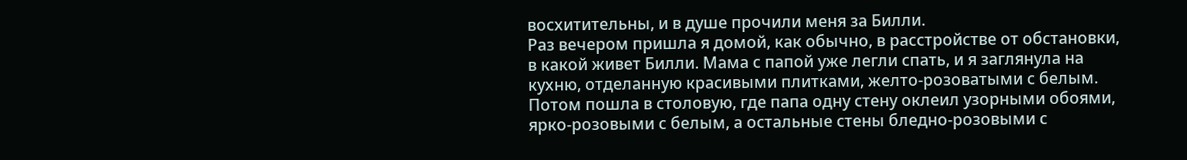восхитительны, и в душе прочили меня за Билли.
Раз вечером пришла я домой, как обычно, в расстройстве от обстановки, в какой живет Билли. Мама с папой уже легли спать, и я заглянула на кухню, отделанную красивыми плитками, желто-розоватыми с белым. Потом пошла в столовую, где папа одну стену оклеил узорными обоями, ярко-розовыми с белым, а остальные стены бледно-розовыми с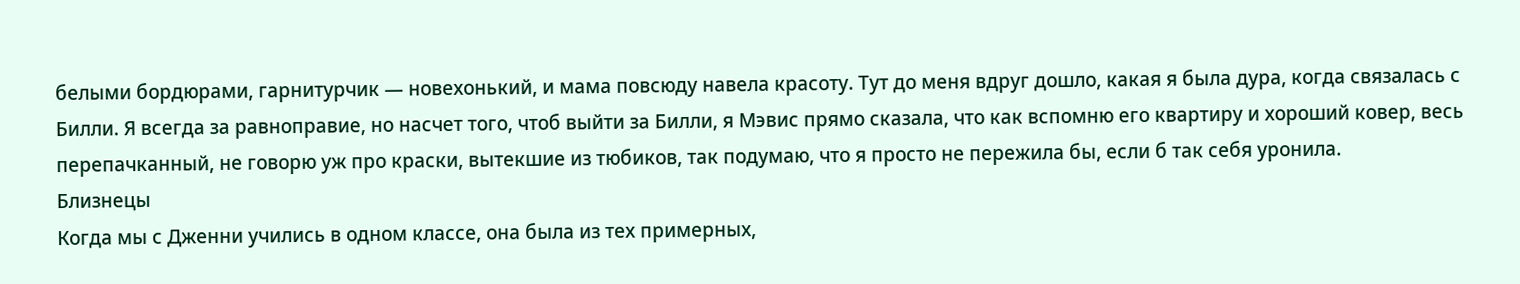белыми бордюрами, гарнитурчик — новехонький, и мама повсюду навела красоту. Тут до меня вдруг дошло, какая я была дура, когда связалась с Билли. Я всегда за равноправие, но насчет того, чтоб выйти за Билли, я Мэвис прямо сказала, что как вспомню его квартиру и хороший ковер, весь перепачканный, не говорю уж про краски, вытекшие из тюбиков, так подумаю, что я просто не пережила бы, если б так себя уронила.
Близнецы
Когда мы с Дженни учились в одном классе, она была из тех примерных,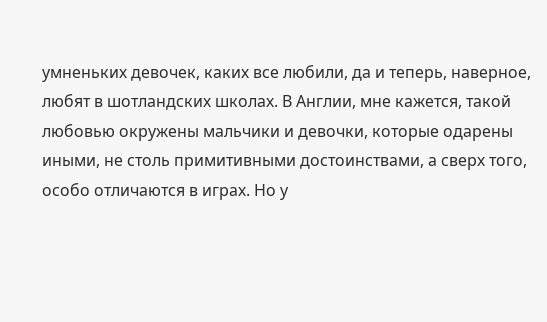умненьких девочек, каких все любили, да и теперь, наверное, любят в шотландских школах. В Англии, мне кажется, такой любовью окружены мальчики и девочки, которые одарены иными, не столь примитивными достоинствами, а сверх того, особо отличаются в играх. Но у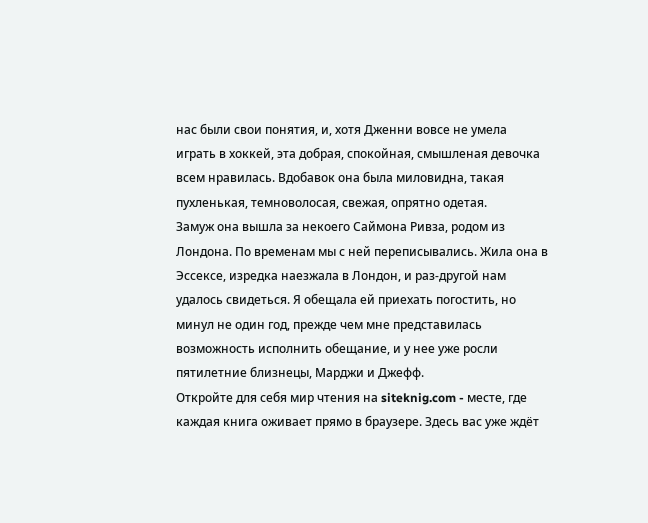нас были свои понятия, и, хотя Дженни вовсе не умела играть в хоккей, эта добрая, спокойная, смышленая девочка всем нравилась. Вдобавок она была миловидна, такая пухленькая, темноволосая, свежая, опрятно одетая.
Замуж она вышла за некоего Саймона Ривза, родом из Лондона. По временам мы с ней переписывались. Жила она в Эссексе, изредка наезжала в Лондон, и раз-другой нам удалось свидеться. Я обещала ей приехать погостить, но минул не один год, прежде чем мне представилась возможность исполнить обещание, и у нее уже росли пятилетние близнецы, Марджи и Джефф.
Откройте для себя мир чтения на siteknig.com - месте, где каждая книга оживает прямо в браузере. Здесь вас уже ждёт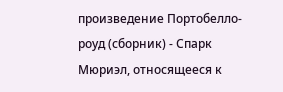произведение Портобелло-роуд (сборник) - Спарк Мюриэл, относящееся к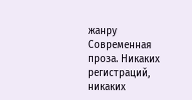жанру Современная проза. Никаких регистраций, никаких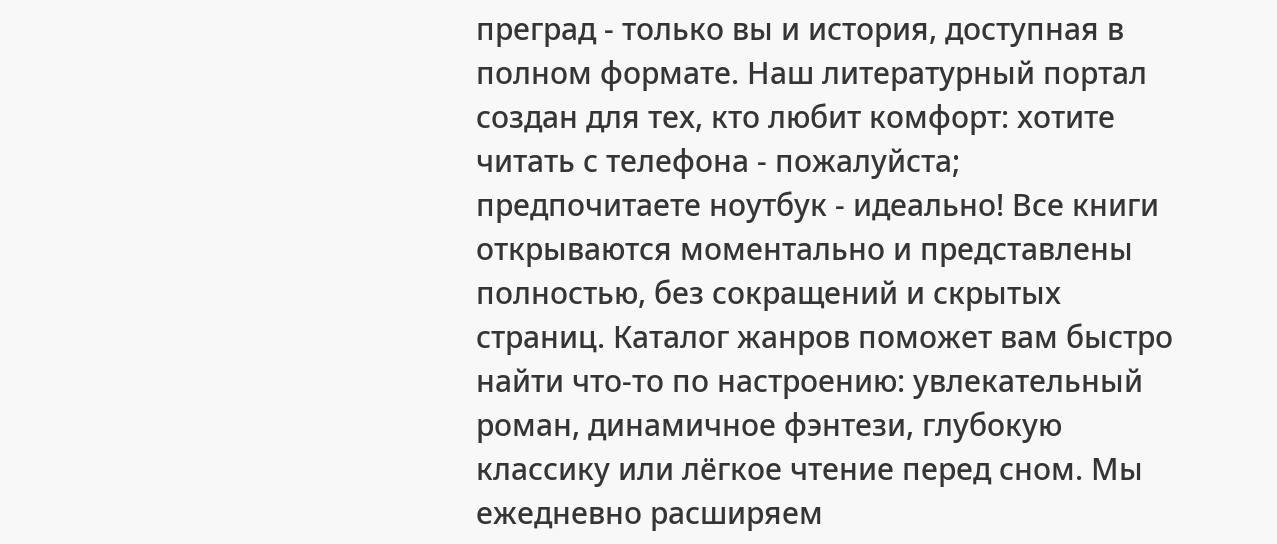преград - только вы и история, доступная в полном формате. Наш литературный портал создан для тех, кто любит комфорт: хотите читать с телефона - пожалуйста; предпочитаете ноутбук - идеально! Все книги открываются моментально и представлены полностью, без сокращений и скрытых страниц. Каталог жанров поможет вам быстро найти что-то по настроению: увлекательный роман, динамичное фэнтези, глубокую классику или лёгкое чтение перед сном. Мы ежедневно расширяем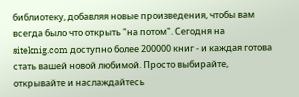библиотеку, добавляя новые произведения, чтобы вам всегда было что открыть "на потом". Сегодня на siteknig.com доступно более 200000 книг - и каждая готова стать вашей новой любимой. Просто выбирайте, открывайте и наслаждайтесь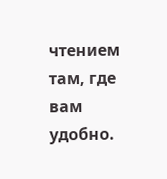чтением там, где вам удобно.